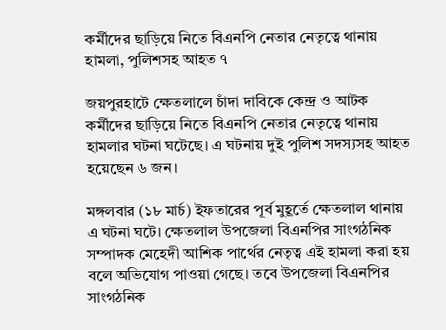কর্মীদের ছাড়িয়ে নিতে বিএনপি নেতার নেতৃত্বে থানায় হামলা, পুলিশসহ আহত ৭

জয়পুরহাটে ক্ষেতলালে চাঁদা দাবিকে কেন্দ্র ও আটক কর্মীদের ছাড়িয়ে নিতে বিএনপি নেতার নেতৃত্বে থানায় হামলার ঘটনা ঘটেছে। এ ঘটনায় দুই পুলিশ সদস্যসহ আহত হয়েছেন ৬ জন।

মঙ্গলবার (১৮ মার্চ) ইফতারের পূর্ব মুহূর্তে ক্ষেতলাল থানায় এ ঘটনা ঘটে। ক্ষেতলাল উপজেলা বিএনপির সাংগঠনিক সম্পাদক মেহেদী আশিক পার্থের নেতৃত্ব এই হামলা করা হয় বলে অভিযোগ পাওয়া গেছে। তবে উপজেলা বিএনপির সাংগঠনিক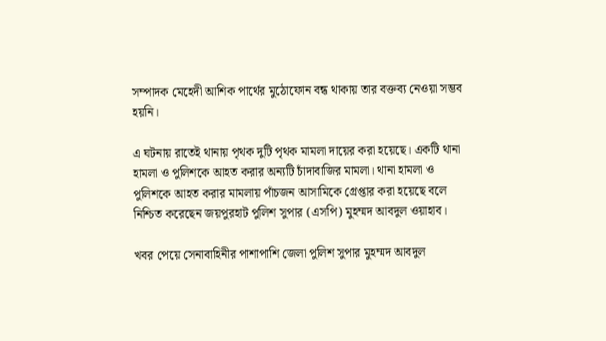সম্পাদক মেহেদী আশিক পার্থের মুঠোফোন বন্ধ থাকায় তার বক্তব্য নেওয়া সম্ভব হয়নি।

এ ঘটনায় রাতেই থানায় পৃথক দুটি পৃথক মামলা দায়ের করা হয়েছে। একটি থানা হামলা ও পুলিশকে আহত করার অন্যটি চাঁদাবাজির মামলা। থানা হামলা ও পুলিশকে আহত করার মামলায় পাঁচজন আসামিকে গ্রেপ্তার করা হয়েছে বলে নিশ্চিত করেছেন জয়পুরহাট পুলিশ সুপার (এসপি) মুহম্মদ আবদুল ওয়াহাব।

খবর পেয়ে সেনাবাহিনীর পাশাপাশি জেলা পুলিশ সুপার মুহম্মদ আবদুল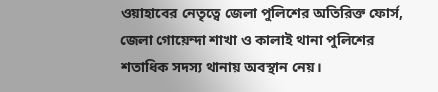ওয়াহাবের নেতৃত্বে জেলা পুলিশের অতিরিক্ত ফোর্স, জেলা গোয়েন্দা শাখা ও কালাই থানা পুলিশের শতাধিক সদস্য থানায় অবস্থান নেয়।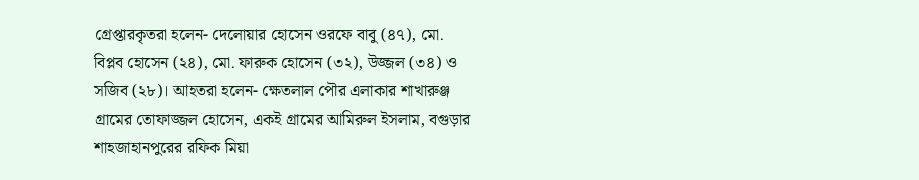গ্রেপ্তারকৃতরা হলেন- দেলোয়ার হোসেন ওরফে বাবু (৪৭), মো. বিপ্লব হোসেন (২৪), মো. ফারুক হোসেন (৩২), উজ্জল (৩৪) ও সজিব (২৮)। আহতরা হলেন- ক্ষেতলাল পৌর এলাকার শাখারুঞ্জ গ্রামের তোফাজ্জল হোসেন, একই গ্রামের আমিরুল ইসলাম, বগুড়ার শাহজাহানপুরের রফিক মিয়া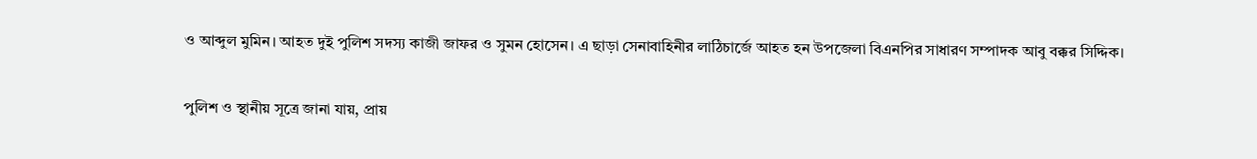ও আব্দুল মুমিন। আহত দুই পুলিশ সদস্য কাজী জাফর ও সুমন হোসেন। এ ছাড়া সেনাবাহিনীর লাঠিচার্জে আহত হন উপজেলা বিএনপির সাধারণ সম্পাদক আবু বক্কর সিদ্দিক।

পুলিশ ও স্থানীয় সূত্রে জানা যায়, প্রায়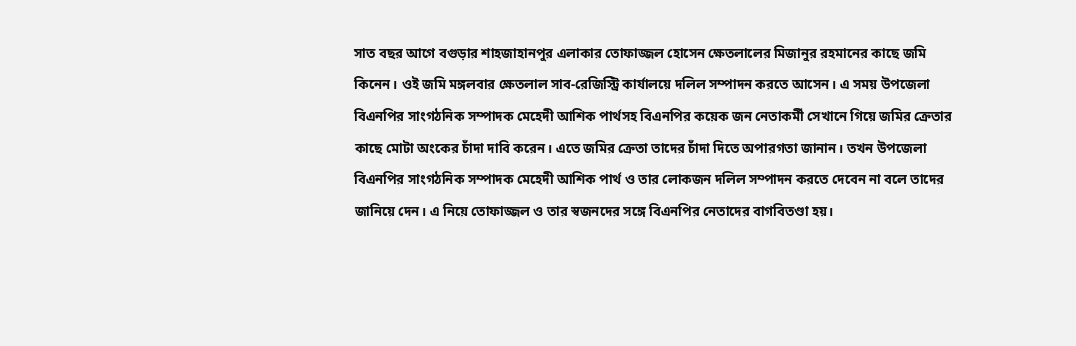সাত বছর আগে বগুড়ার শাহজাহানপুর এলাকার তোফাজ্জল হোসেন ক্ষেতলালের মিজানুর রহমানের কাছে জমি কিনেন। ওই জমি মঙ্গলবার ক্ষেতলাল সাব-রেজিস্ট্রি কার্যালয়ে দলিল সম্পাদন করতে আসেন। এ সময় উপজেলা বিএনপির সাংগঠনিক সম্পাদক মেহেদী আশিক পার্থসহ বিএনপির কয়েক জন নেতাকর্মী সেখানে গিয়ে জমির ক্রেতার কাছে মোটা অংকের চাঁদা দাবি করেন। এতে জমির ক্রেতা তাদের চাঁদা দিতে অপারগতা জানান। তখন উপজেলা বিএনপির সাংগঠনিক সম্পাদক মেহেদী আশিক পার্থ ও তার লোকজন দলিল সম্পাদন করতে দেবেন না বলে তাদের জানিয়ে দেন। এ নিয়ে তোফাজ্জল ও তার স্বজনদের সঙ্গে বিএনপির নেতাদের বাগবিতণ্ডা হয়।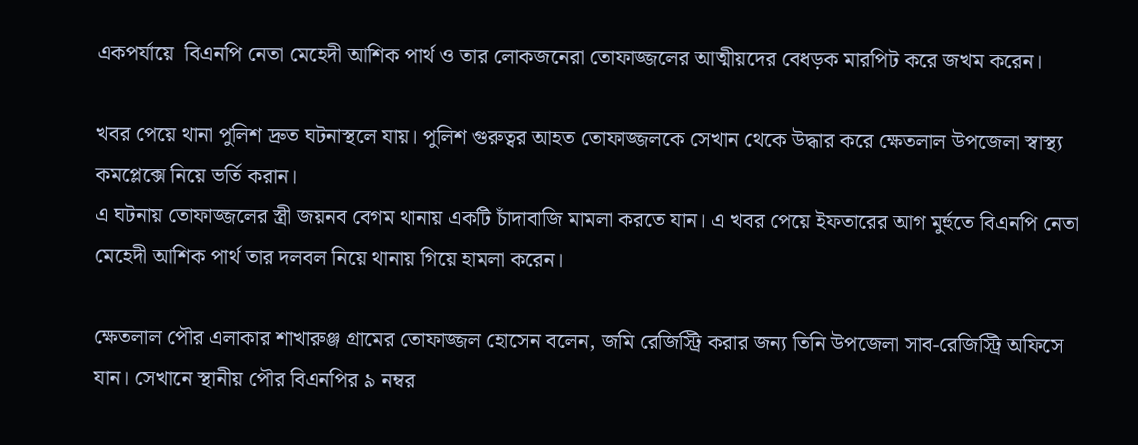একপর্যায়ে  বিএনপি নেতা মেহেদী আশিক পার্থ ও তার লোকজনেরা তোফাজ্জলের আত্মীয়দের বেধড়ক মারপিট করে জখম করেন।

খবর পেয়ে থানা পুলিশ দ্রুত ঘটনাস্থলে যায়। পুলিশ গুরুত্বর আহত তোফাজ্জলকে সেখান থেকে উদ্ধার করে ক্ষেতলাল উপজেলা স্বাস্থ্য কমপ্লেক্সে নিয়ে ভর্তি করান।
এ ঘটনায় তোফাজ্জলের স্ত্রী জয়নব বেগম থানায় একটি চাঁদাবাজি মামলা করতে যান। এ খবর পেয়ে ইফতারের আগ মুর্হুতে বিএনপি নেতা মেহেদী আশিক পার্থ তার দলবল নিয়ে থানায় গিয়ে হামলা করেন।

ক্ষেতলাল পৌর এলাকার শাখারুঞ্জ গ্রামের তোফাজ্জল হোসেন বলেন, জমি রেজিস্ট্রি করার জন্য তিনি উপজেলা সাব-রেজিস্ট্রি অফিসে যান। সেখানে স্থানীয় পৌর বিএনপির ৯ নম্বর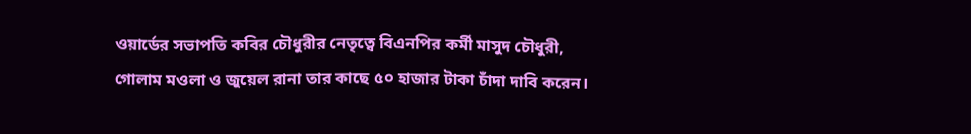ওয়ার্ডের সভাপতি কবির চৌধুরীর নেতৃত্বে বিএনপির কর্মী মাসুদ চৌধুরী, গোলাম মওলা ও জুয়েল রানা তার কাছে ৫০ হাজার টাকা চাঁদা দাবি করেন।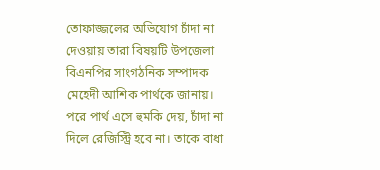তোফাজ্জলের অভিযোগ চাঁদা না দেওয়ায় তারা বিষয়টি উপজেলা বিএনপির সাংগঠনিক সম্পাদক মেহেদী আশিক পার্থকে জানায়। পরে পার্থ এসে হুমকি দেয়, চাঁদা না দিলে রেজিস্ট্রি হবে না। তাকে বাধা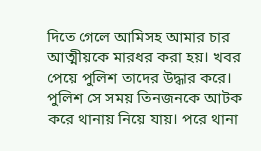দিতে গেলে আমিসহ আমার চার আত্মীয়কে মারধর করা হয়। খবর পেয়ে পুলিশ তাদের উদ্ধার করে। পুলিশ সে সময় তিনজনকে আটক করে থানায় নিয়ে যায়। পরে থানা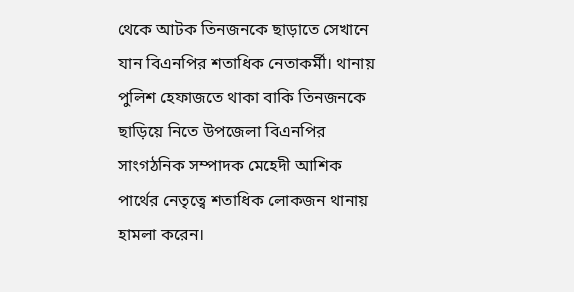থেকে আটক তিনজনকে ছাড়াতে সেখানে যান বিএনপির শতাধিক নেতাকর্মী। থানায় পুলিশ হেফাজতে থাকা বাকি তিনজনকে ছাড়িয়ে নিতে উপজেলা বিএনপির সাংগঠনিক সম্পাদক মেহেদী আশিক পার্থের নেতৃত্বে শতাধিক লোকজন থানায় হামলা করেন।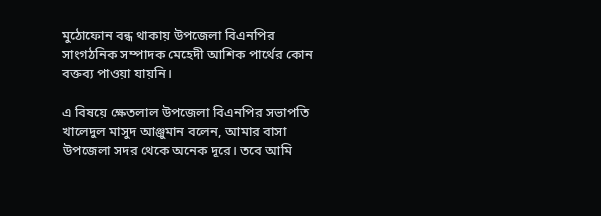মুঠোফোন বন্ধ থাকায় উপজেলা বিএনপির সাংগঠনিক সম্পাদক মেহেদী আশিক পার্থের কোন বক্তব্য পাওয়া যায়নি।

এ বিষয়ে ক্ষেতলাল উপজেলা বিএনপির সভাপতি খালেদুল মাসুদ আঞ্জুমান বলেন, আমার বাসা উপজেলা সদর থেকে অনেক দূরে। তবে আমি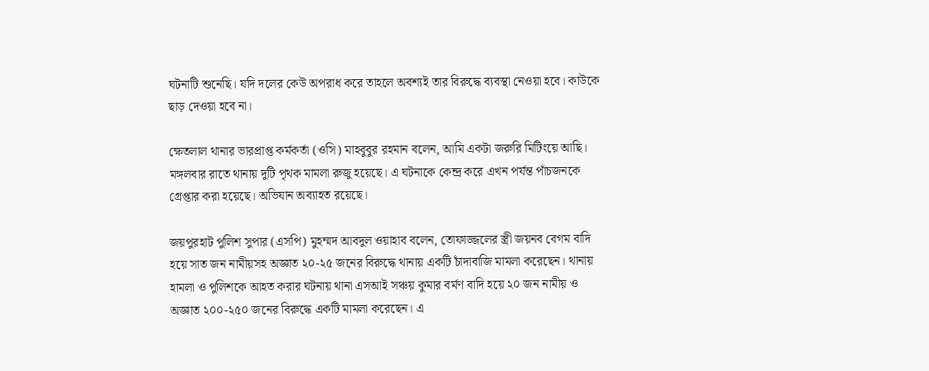ঘটনাটি শুনেছি। যদি দলের কেউ অপরাধ করে তাহলে অবশ্যই তার বিরুদ্ধে ব্যবস্থা নেওয়া হবে। কাউকে ছাড় দেওয়া হবে না।

ক্ষেতলাল থানার ভারপ্রাপ্ত কর্মকর্তা (ওসি) মাহবুবুর রহমান বলেন, আমি একটা জরুরি মিটিংয়ে আছি। মঙ্গলবার রাতে থানায় দুটি পৃথক মামলা রুজু হয়েছে। এ ঘটনাকে কেন্দ্র করে এখন পর্যন্ত পাঁচজনকে গ্রেপ্তার করা হয়েছে। অভিযান অব্যাহত রয়েছে।

জয়পুরহাট পুলিশ সুপার (এসপি) মুহম্মদ আবদুল ওয়াহাব বলেন, তোফাজ্জলের স্ত্রী জয়নব বেগম বাদি হয়ে সাত জন নামীয়সহ অজ্ঞাত ২০-২৫ জনের বিরুদ্ধে থানায় একটি চাঁদাবাজি মামলা করেছেন। থানায় হামলা ও পুলিশকে আহত করার ঘটনায় থানা এসআই সঞ্চয় কুমার বর্মণ বাদি হয়ে ২০ জন নামীয় ও অজ্ঞাত ২০০-২৫০ জনের বিরুদ্ধে একটি মামলা করেছেন। এ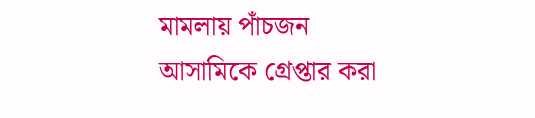মামলায় পাঁচজন আসামিকে গ্রেপ্তার করা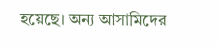হয়েছে। অন্য আসামিদের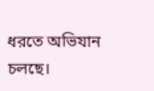ধরতে অভিযান চলছে।